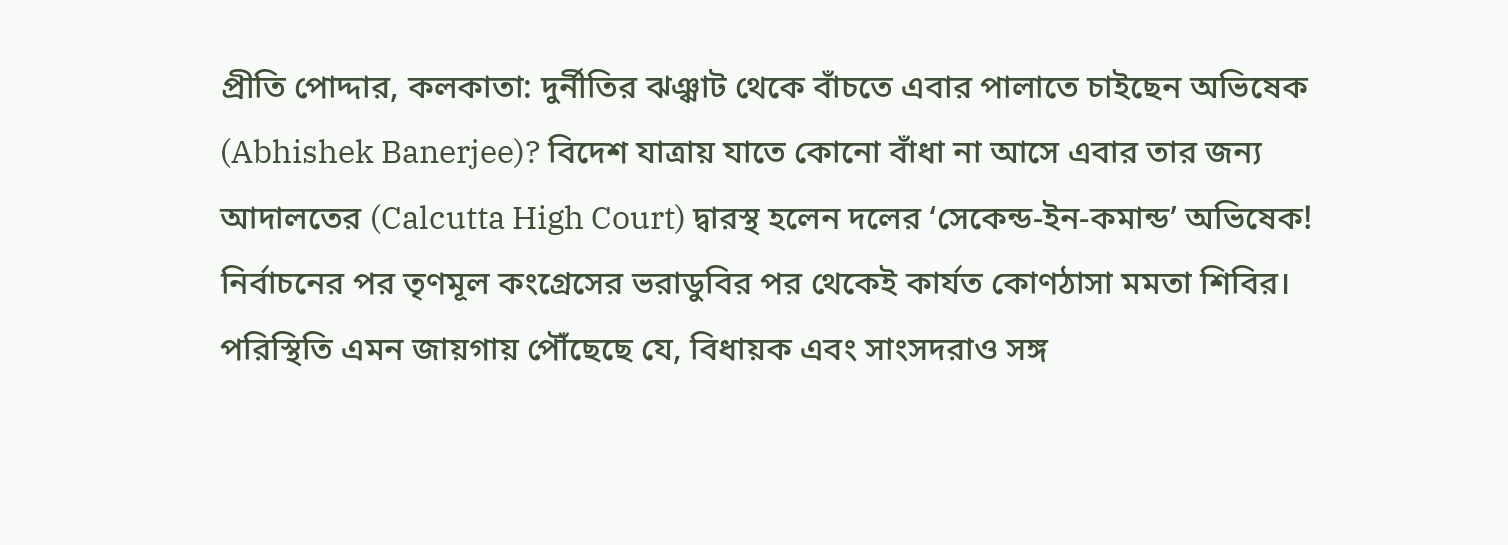প্রীতি পোদ্দার, কলকাতা: দুর্নীতির ঝঞ্ঝাট থেকে বাঁচতে এবার পালাতে চাইছেন অভিষেক (Abhishek Banerjee)? বিদেশ যাত্রায় যাতে কোনো বাঁধা না আসে এবার তার জন্য আদালতের (Calcutta High Court) দ্বারস্থ হলেন দলের ‘সেকেন্ড-ইন-কমান্ড’ অভিষেক! নির্বাচনের পর তৃণমূল কংগ্রেসের ভরাডুবির পর থেকেই কার্যত কোণঠাসা মমতা শিবির। পরিস্থিতি এমন জায়গায় পৌঁছেছে যে, বিধায়ক এবং সাংসদরাও সঙ্গ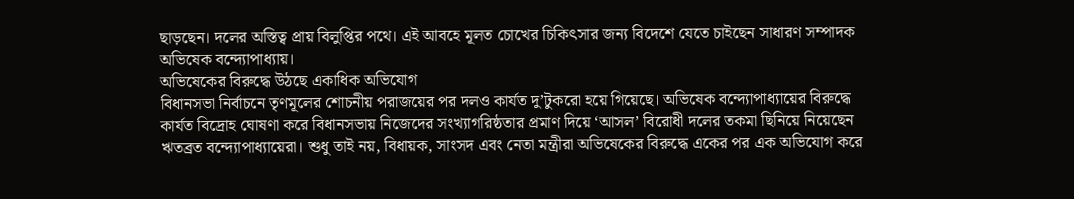ছাড়ছেন। দলের অস্তিত্ব প্রায় বিলুপ্তির পথে। এই আবহে মূলত চোখের চিকিৎসার জন্য বিদেশে যেতে চাইছেন সাধারণ সম্পাদক অভিষেক বন্দ্যোপাধ্যায়।
অভিষেকের বিরুদ্ধে উঠছে একাধিক অভিযোগ
বিধানসভা নির্বাচনে তৃণমূলের শোচনীয় পরাজয়ের পর দলও কার্যত দু’টুকরো হয়ে গিয়েছে। অভিষেক বন্দ্যোপাধ্যায়ের বিরুদ্ধে কার্যত বিদ্রোহ ঘোষণা করে বিধানসভায় নিজেদের সংখ্যাগরিষ্ঠতার প্রমাণ দিয়ে ‘আসল’ বিরোধী দলের তকমা ছিনিয়ে নিয়েছেন ঋতব্রত বন্দ্যোপাধ্যায়েরা। শুধু তাই নয়, বিধায়ক, সাংসদ এবং নেতা মন্ত্রীরা অভিষেকের বিরুদ্ধে একের পর এক অভিযোগ করে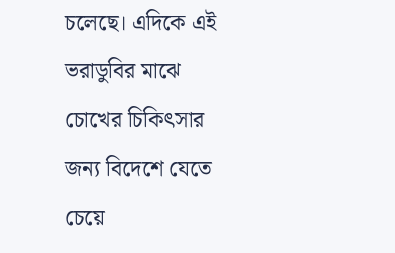চলেছে। এদিকে এই ভরাডুবির মাঝে চোখের চিকিৎসার জন্য বিদেশে যেতে চেয়ে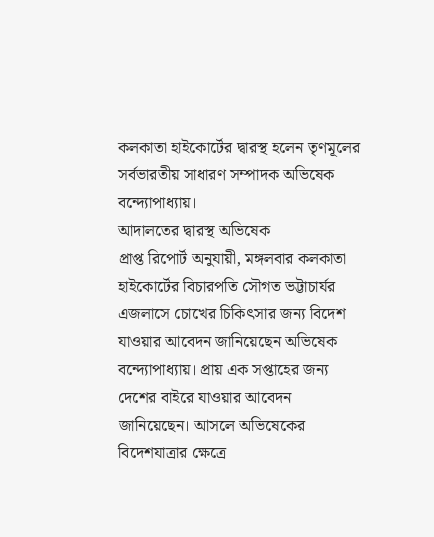কলকাতা হাইকোর্টের দ্বারস্থ হলেন তৃণমূলের সর্বভারতীয় সাধারণ সম্পাদক অভিষেক বন্দ্যোপাধ্যায়।
আদালতের দ্বারস্থ অভিষেক
প্রাপ্ত রিপোর্ট অনুযায়ী, মঙ্গলবার কলকাতা হাইকোর্টের বিচারপতি সৌগত ভট্টাচার্যর এজলাসে চোখের চিকিৎসার জন্য বিদেশ যাওয়ার আবেদন জানিয়েছেন অভিষেক বন্দ্যোপাধ্যায়। প্রায় এক সপ্তাহের জন্য দেশের বাইরে যাওয়ার আবেদন জানিয়েছেন। আসলে অভিষেকের বিদেশযাত্রার ক্ষেত্রে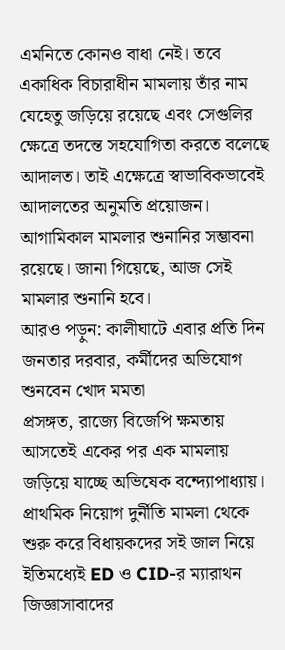এমনিতে কোনও বাধা নেই। তবে একাধিক বিচারাধীন মামলায় তাঁর নাম যেহেতু জড়িয়ে রয়েছে এবং সেগুলির ক্ষেত্রে তদন্তে সহযোগিতা করতে বলেছে আদালত। তাই এক্ষেত্রে স্বাভাবিকভাবেই আদালতের অনুমতি প্রয়োজন। আগামিকাল মামলার শুনানির সম্ভাবনা রয়েছে। জানা গিয়েছে, আজ সেই মামলার শুনানি হবে।
আরও পড়ুন: কালীঘাটে এবার প্রতি দিন জনতার দরবার, কর্মীদের অভিযোগ শুনবেন খোদ মমতা
প্রসঙ্গত, রাজ্যে বিজেপি ক্ষমতায় আসতেই একের পর এক মামলায় জড়িয়ে যাচ্ছে অভিষেক বন্দ্যোপাধ্যায়। প্রাথমিক নিয়োগ দুর্নীতি মামলা থেকে শুরু করে বিধায়কদের সই জাল নিয়ে ইতিমধ্যেই ED ও CID-র ম্যারাথন জিজ্ঞাসাবাদের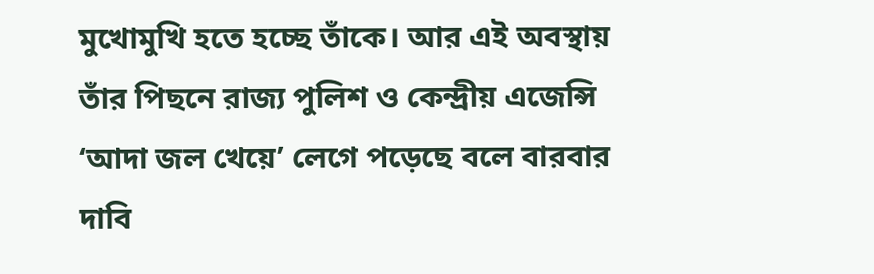মুখোমুখি হতে হচ্ছে তাঁকে। আর এই অবস্থায় তাঁর পিছনে রাজ্য পুলিশ ও কেন্দ্রীয় এজেন্সি ‘আদা জল খেয়ে’ লেগে পড়েছে বলে বারবার দাবি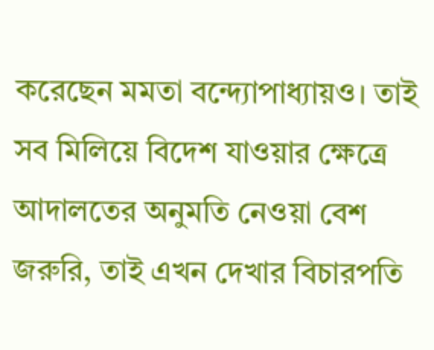করেছেন মমতা বন্দ্যোপাধ্যায়ও। তাই সব মিলিয়ে বিদেশ যাওয়ার ক্ষেত্রে আদালতের অনুমতি নেওয়া বেশ জরুরি, তাই এখন দেখার বিচারপতি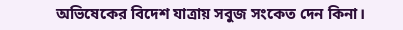অভিষেকের বিদেশ যাত্রায় সবুজ সংকেত দেন কিনা।